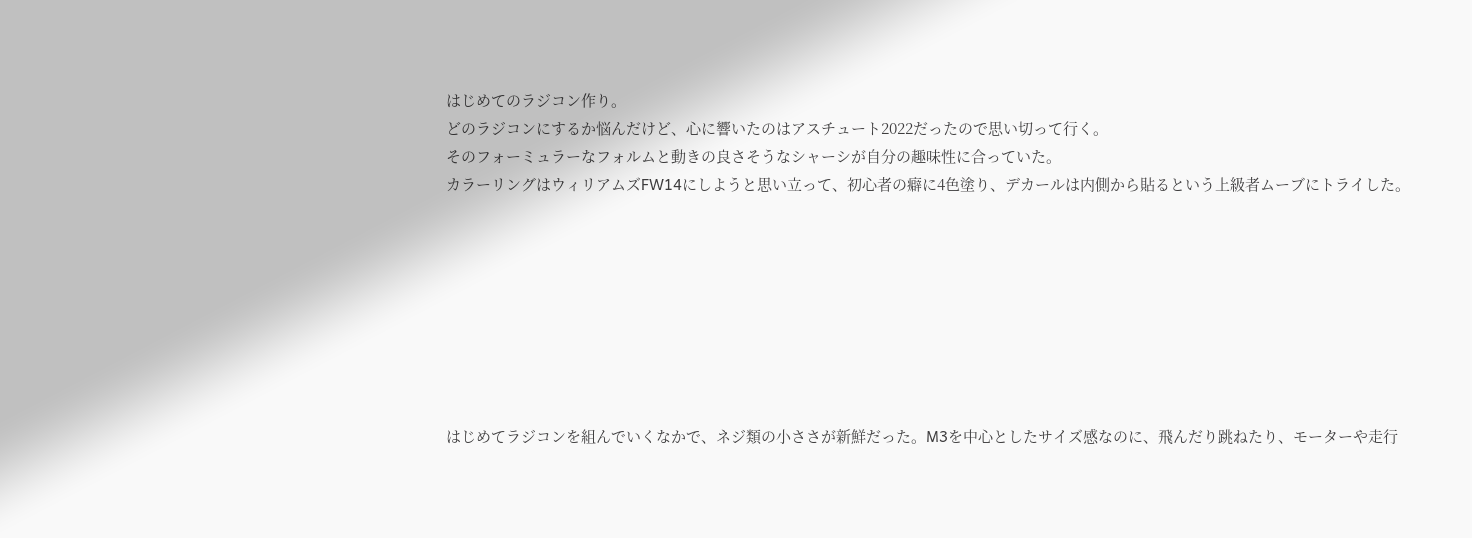はじめてのラジコン作り。
どのラジコンにするか悩んだけど、心に響いたのはアスチュート2022だったので思い切って行く。
そのフォーミュラーなフォルムと動きの良さそうなシャーシが自分の趣味性に合っていた。
カラーリングはウィリアムズFW14にしようと思い立って、初心者の癖に4色塗り、デカールは内側から貼るという上級者ムーブにトライした。








はじめてラジコンを組んでいくなかで、ネジ類の小ささが新鮮だった。M3を中心としたサイズ感なのに、飛んだり跳ねたり、モーターや走行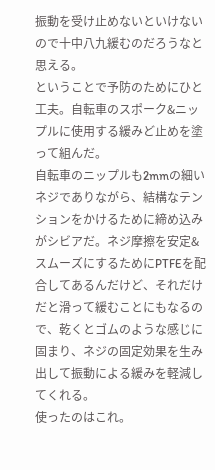振動を受け止めないといけないので十中八九緩むのだろうなと思える。
ということで予防のためにひと工夫。自転車のスポーク&ニップルに使用する緩みど止めを塗って組んだ。
自転車のニップルも2mmの細いネジでありながら、結構なテンションをかけるために締め込みがシビアだ。ネジ摩擦を安定&スムーズにするためにPTFEを配合してあるんだけど、それだけだと滑って緩むことにもなるので、乾くとゴムのような感じに固まり、ネジの固定効果を生み出して振動による緩みを軽減してくれる。
使ったのはこれ。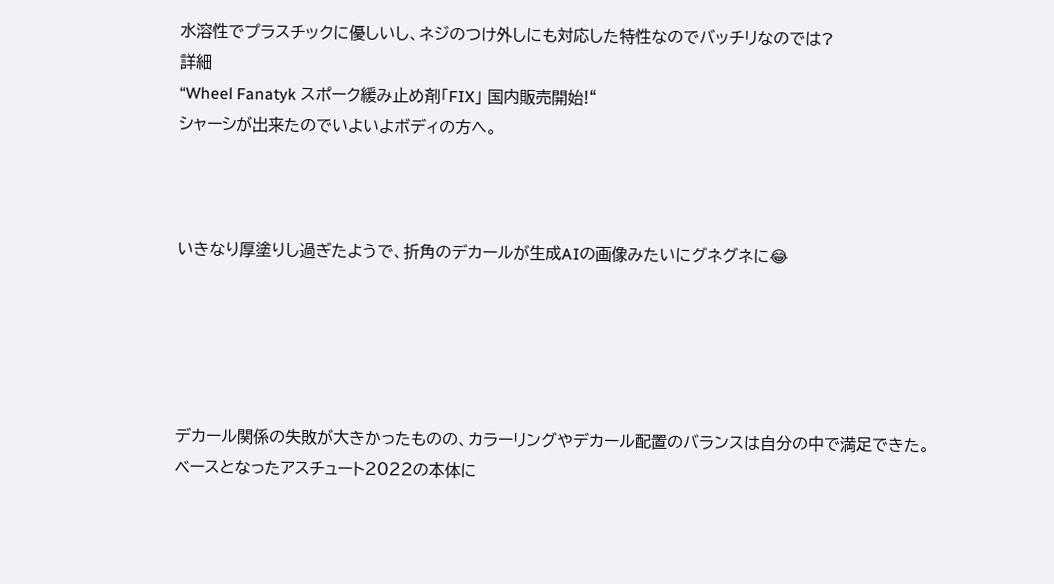水溶性でプラスチックに優しいし、ネジのつけ外しにも対応した特性なのでバッチリなのでは?
詳細
“Wheel Fanatyk スポーク緩み止め剤「FIX」 国内販売開始!“
シャーシが出来たのでいよいよボディの方へ。



いきなり厚塗りし過ぎたようで、折角のデカールが生成AIの画像みたいにグネグネに😂





デカール関係の失敗が大きかったものの、カラーリングやデカール配置のバランスは自分の中で満足できた。
ベースとなったアスチュート2022の本体に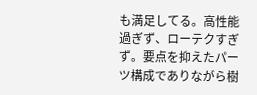も満足してる。高性能過ぎず、ローテクすぎず。要点を抑えたパーツ構成でありながら樹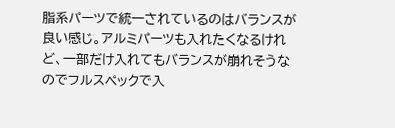脂系パーツで統一されているのはバランスが良い感じ。アルミパーツも入れたくなるけれど、一部だけ入れてもバランスが崩れそうなのでフルスペックで入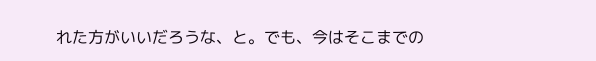れた方がいいだろうな、と。でも、今はそこまでの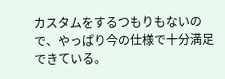カスタムをするつもりもないので、やっぱり今の仕様で十分満足できている。